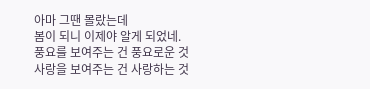아마 그땐 몰랐는데
봄이 되니 이제야 알게 되었네.
풍요를 보여주는 건 풍요로운 것
사랑을 보여주는 건 사랑하는 것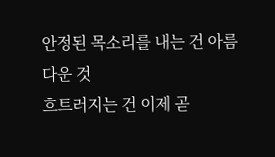안정된 목소리를 내는 건 아름다운 것
흐트러지는 건 이제 곧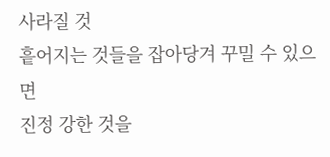사라질 것
흩어지는 것들을 잡아당겨 꾸밀 수 있으면
진정 강한 것을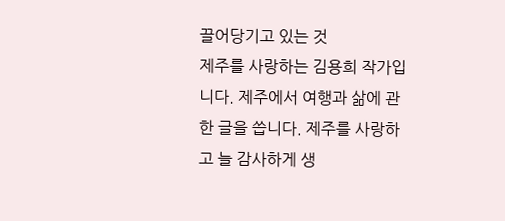끌어당기고 있는 것
제주를 사랑하는 김용희 작가입니다. 제주에서 여행과 삶에 관한 글을 씁니다. 제주를 사랑하고 늘 감사하게 생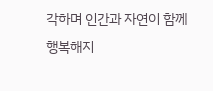각하며 인간과 자연이 함께 행복해지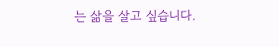는 삶을 살고 싶습니다.